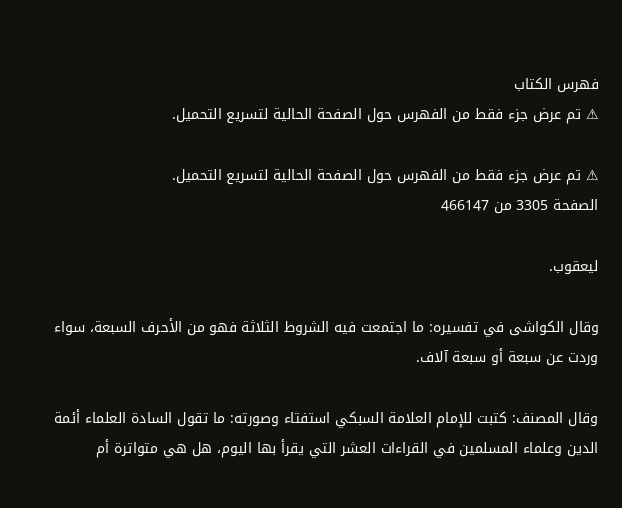فهرس الكتاب
⚠ تم عرض جزء فقط من الفهرس حول الصفحة الحالية لتسريع التحميل.

⚠ تم عرض جزء فقط من الفهرس حول الصفحة الحالية لتسريع التحميل.
الصفحة 3305 من 466147

ليعقوب.

وقال الكواشى في تفسيره: ما اجتمعت فيه الشروط الثلاثة فهو من الأحرف السبعة، سواء وردت عن سبعة أو سبعة آلاف.

وقال المصنف: كتبت للإمام العلامة السبكي استفتاء وصورته: ما تقول السادة العلماء أئمة الدين وعلماء المسلمين في القراءات العشر التي يقرأ بها اليوم، هل هي متواترة أم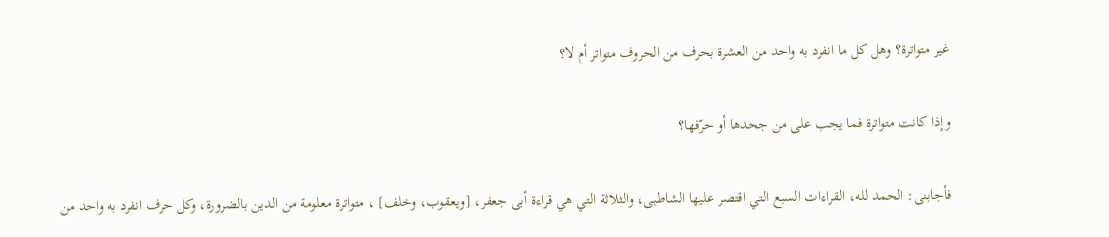غير متواترة؟ وهل كل ما انفرد به واحد من العشرة بحرف من الحروف متواتر أم لا؟

وإذا كانت متواترة فما يجب على من جحدها أو حرّفها؟

فأجابنى: الحمد لله، القراءات السبع التي اقتصر عليها الشاطبى، والثلاثة التي هي قراءة أبى جعفر، [ويعقوب، وخلف] ، متواترة معلومة من الدين بالضرورة، وكل حرف انفرد به واحد من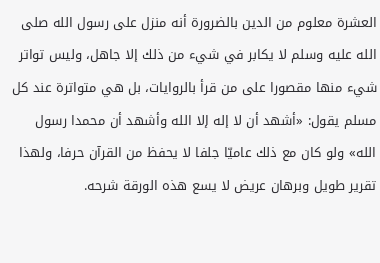العشرة معلوم من الدين بالضرورة أنه منزل على رسول الله صلى الله عليه وسلم لا يكابر في شيء من ذلك إلا جاهل، وليس تواتر شيء منها مقصورا على من قرأ بالروايات، بل هي متواترة عند كل مسلم يقول: «أشهد أن لا إله إلا الله وأشهد أن محمدا رسول الله» ولو كان مع ذلك عاميّا جلفا لا يحفظ من القرآن حرفا، ولهذا تقرير طويل وبرهان عريض لا يسع هذه الورقة شرحه.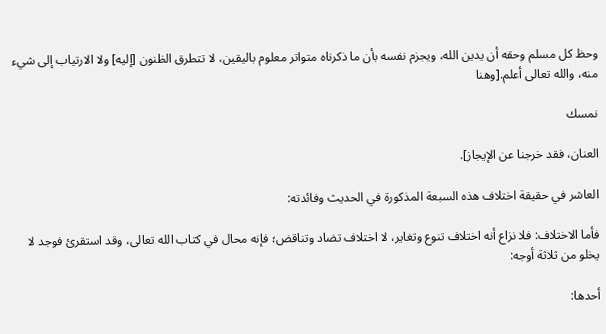وحظ كل مسلم وحقه أن يدين الله، ويجزم نفسه بأن ما ذكرناه متواتر معلوم باليقين، لا تتطرق الظنون [إليه] ولا الارتياب إلى شيء منه، والله تعالى أعلم.[وهنا

نمسك

العنان، فقد خرجنا عن الإيجاز].

العاشر في حقيقة اختلاف هذه السبعة المذكورة في الحديث وفائدته:

فأما الاختلاف: فلا نزاع أنه اختلاف تنوع وتغاير، لا اختلاف تضاد وتناقض؛ فإنه محال في كتاب الله تعالى، وقد استقرئ فوجد لا يخلو من ثلاثة أوجه:

أحدها: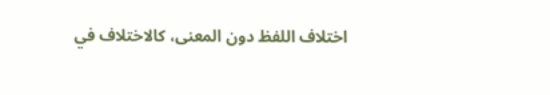اختلاف اللفظ دون المعنى، كالاختلاف في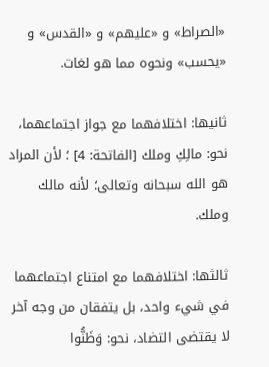«الصراط» و «عليهم» و «القدس» و «يحسب» ونحوه مما هو لغات.

ثانيها: اختلافهما مع جواز اجتماعهما، نحو: مالِكِ وملك [الفاتحة: 4] ؛ لأن المراد هو الله سبحانه وتعالى؛ لأنه مالك وملك.

ثالثها: اختلافهما مع امتناع اجتماعهما في شيء واحد، بل يتفقان من وجه آخر لا يقتضى التضاد، نحو: وَظَنُّوا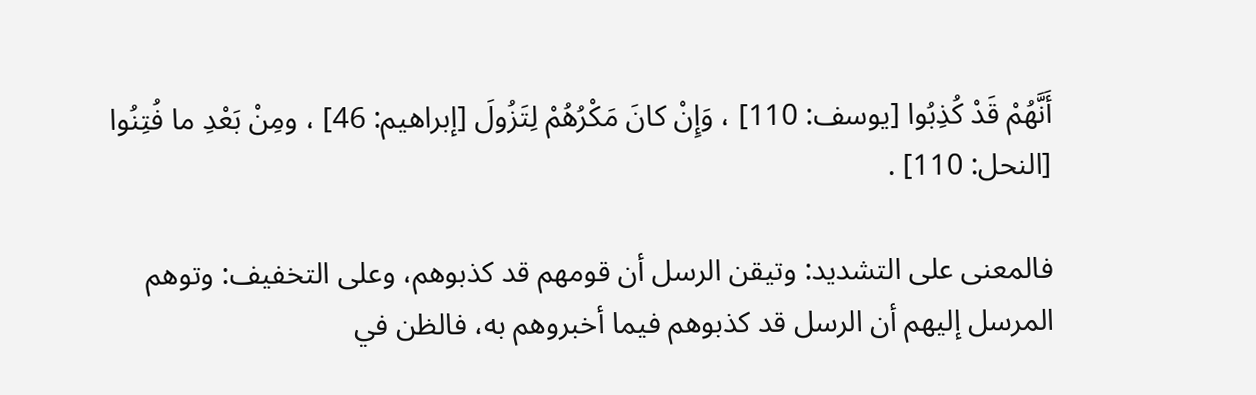أَنَّهُمْ قَدْ كُذِبُوا [يوسف: 110] ، وَإِنْ كانَ مَكْرُهُمْ لِتَزُولَ [إبراهيم: 46] ، ومِنْ بَعْدِ ما فُتِنُوا [النحل: 110] .

فالمعنى على التشديد: وتيقن الرسل أن قومهم قد كذبوهم، وعلى التخفيف: وتوهم المرسل إليهم أن الرسل قد كذبوهم فيما أخبروهم به، فالظن في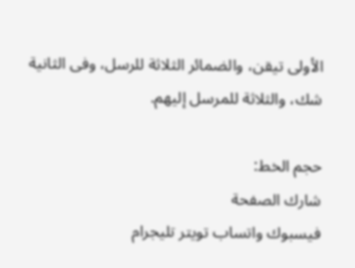الأولى تيقن، والضمائر الثلاثة للرسل، وفى الثانية شك، والثلاثة للمرسل إليهم.

حجم الخط:
شارك الصفحة
فيسبوك واتساب تويتر تليجرام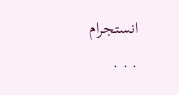انستجرام
. . .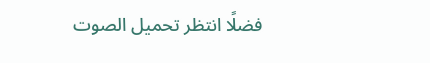فضلًا انتظر تحميل الصوت